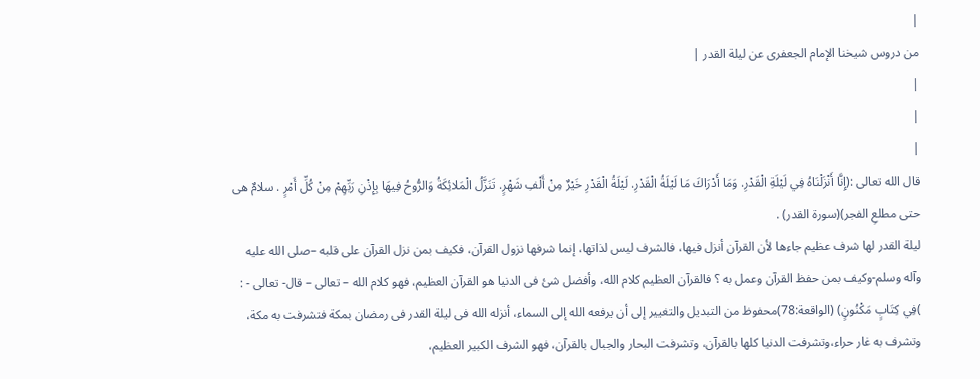|
من دروس شيخنا الإمام الجعفرى عن ليلة القدر |
|
|
|
قال الله تعالى :(إِنَّا أَنْزَلْنَاهُ فِي لَيْلَةِ الْقَدْرِ. وَمَا أَدْرَاكَ مَا لَيْلَةُ الْقَدْرِ. لَيْلَةُ الْقَدْرِ خَيْرٌ مِنْ أَلْفِ شَهْرٍ. تَنَزَّلُ الْمَلائِكَةُ وَالرُّوحُ فِيهَا بِإِذْنِ رَبِّهِمْ مِنْ كُلِّ أَمْرٍ . سلامٌ هى حتى مطلعِ الفجر)(سورة القدر) .
ليلة القدر لها شرف عظيم جاءها لأن القرآن أنزل فيها، فالشرف ليس لذاتها، إنما شرفها نزول القرآن، فكيف بمن نزل القرآن على قلبه –صلى الله عليه وآله وسلم-وكيف بمن حفظ القرآن وعمل به ؟ فالقرآن العظيم كلام الله، وأفضل شئ فى الدنيا هو القرآن العظيم، فهو كلام الله – تعالى – قال- تعالى - : )فِي كِتَابٍ مَكْنُونٍ) (الواقعة:78)محفوظ من التبديل والتغيير إلى أن يرفعه الله إلى السماء، أنزله الله فى ليلة القدر فى رمضان بمكة فتشرفت به مكة، وتشرف به غار حراء،وتشرفت الدنيا كلها بالقرآن، وتشرفت البحار والجبال بالقرآن، فهو الشرف الكبير العظيم،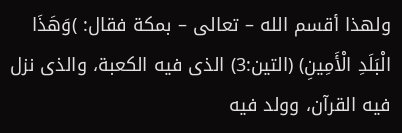ولهذا أقسم الله – تعالى – بمكة فقال: )وَهَذَا الْبَلَدِ الْأَمِينِ) (التين:3) الذى فيه الكعبة، والذى نزل فيه القرآن، وولد فيه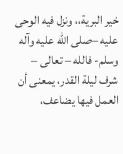خير البرية،، ونزل فيه الوحى عليه –صلى الله عليه وآله وسلم- فالله – تعالى – شرف ليلة القدر، يمعنى أن العمل فيها يضاعف،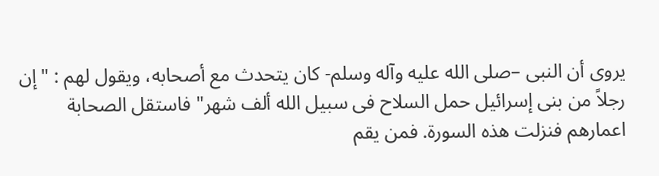يروى أن النبى –صلى الله عليه وآله وسلم- كان يتحدث مع أصحابه، ويقول لهم : " إن رجلاً من بنى إسرائيل حمل السلاح فى سبيل الله ألف شهر" فاستقل الصحابة اعمارهم فنزلت هذه السورة. فمن يقم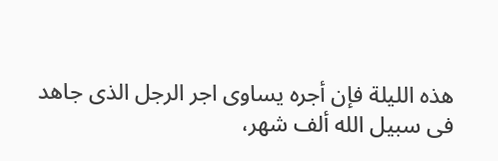هذه الليلة فإن أجره يساوى اجر الرجل الذى جاهد فى سبيل الله ألف شهر،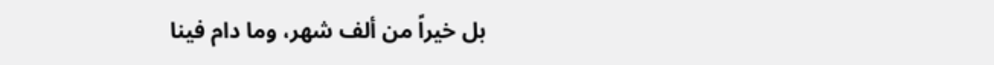بل خيراً من ألف شهر، وما دام فينا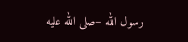رسول الله –صلى الله عليه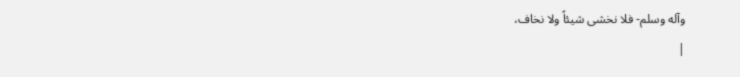وآله وسلم- فلا نخشى شيئاً ولا نخاف،
|